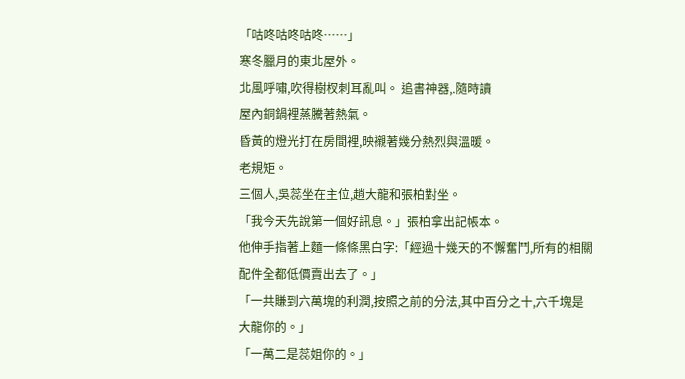「咕咚咕咚咕咚……」
寒冬臘月的東北屋外。
北風呼嘯,吹得樹杈刺耳亂叫。 追書神器,.隨時讀
屋內銅鍋裡蒸騰著熱氣。
昏黃的燈光打在房間裡,映襯著幾分熱烈與溫暖。
老規矩。
三個人,吳蕊坐在主位,趙大龍和張柏對坐。
「我今天先說第一個好訊息。」張柏拿出記帳本。
他伸手指著上麵一條條黑白字:「經過十幾天的不懈奮鬥,所有的相關配件全都低價賣出去了。」
「一共賺到六萬塊的利潤,按照之前的分法,其中百分之十,六千塊是大龍你的。」
「一萬二是蕊姐你的。」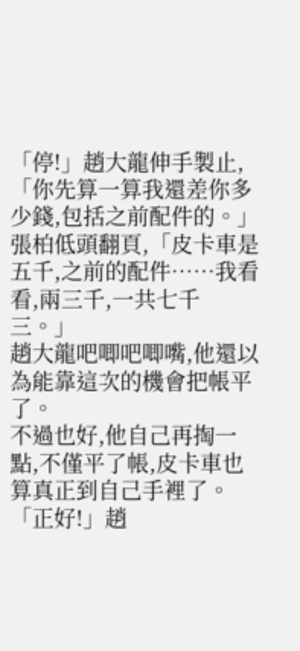「停!」趙大龍伸手製止,「你先算一算我還差你多少錢,包括之前配件的。」
張柏低頭翻頁,「皮卡車是五千,之前的配件……我看看,兩三千,一共七千三。」
趙大龍吧唧吧唧嘴,他還以為能靠這次的機會把帳平了。
不過也好,他自己再掏一點,不僅平了帳,皮卡車也算真正到自己手裡了。
「正好!」趙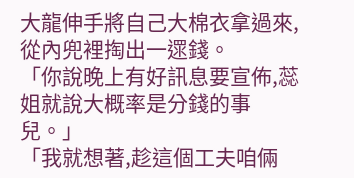大龍伸手將自己大棉衣拿過來,從內兜裡掏出一遝錢。
「你說晚上有好訊息要宣佈,蕊姐就說大概率是分錢的事兒。」
「我就想著,趁這個工夫咱倆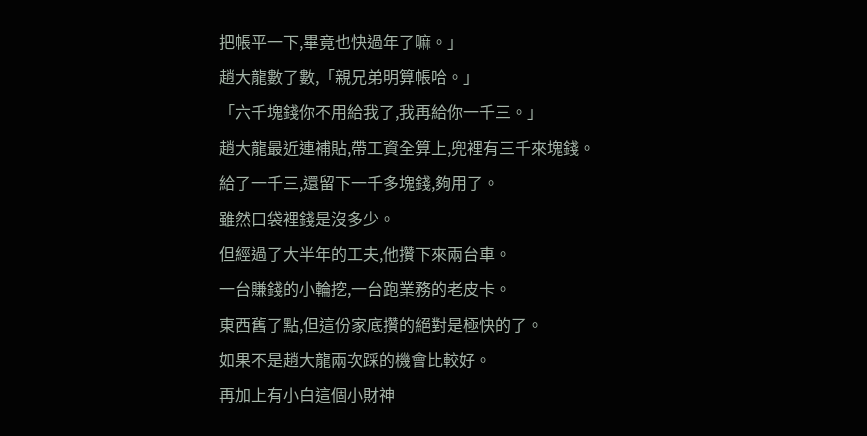把帳平一下,畢竟也快過年了嘛。」
趙大龍數了數,「親兄弟明算帳哈。」
「六千塊錢你不用給我了,我再給你一千三。」
趙大龍最近連補貼,帶工資全算上,兜裡有三千來塊錢。
給了一千三,還留下一千多塊錢,夠用了。
雖然口袋裡錢是沒多少。
但經過了大半年的工夫,他攢下來兩台車。
一台賺錢的小輪挖,一台跑業務的老皮卡。
東西舊了點,但這份家底攢的絕對是極快的了。
如果不是趙大龍兩次踩的機會比較好。
再加上有小白這個小財神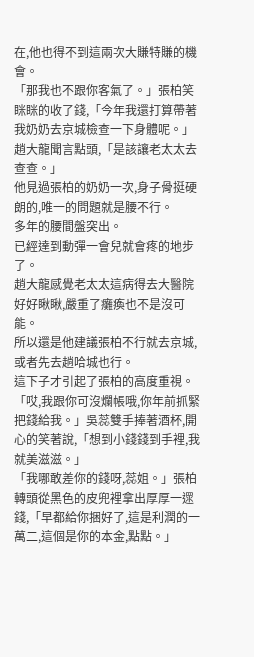在,他也得不到這兩次大賺特賺的機會。
「那我也不跟你客氣了。」張柏笑眯眯的收了錢,「今年我還打算帶著我奶奶去京城檢查一下身體呢。」
趙大龍聞言點頭,「是該讓老太太去查查。」
他見過張柏的奶奶一次,身子骨挺硬朗的,唯一的問題就是腰不行。
多年的腰間盤突出。
已經達到動彈一會兒就會疼的地步了。
趙大龍感覺老太太這病得去大醫院好好瞅瞅,嚴重了癱瘓也不是沒可能。
所以還是他建議張柏不行就去京城,或者先去趟哈城也行。
這下子才引起了張柏的高度重視。
「哎,我跟你可沒爛帳哦,你年前抓緊把錢給我。」吳蕊雙手捧著酒杯,開心的笑著說,「想到小錢錢到手裡,我就美滋滋。」
「我哪敢差你的錢呀,蕊姐。」張柏轉頭從黑色的皮兜裡拿出厚厚一遝錢,「早都給你捆好了,這是利潤的一萬二,這個是你的本金,點點。」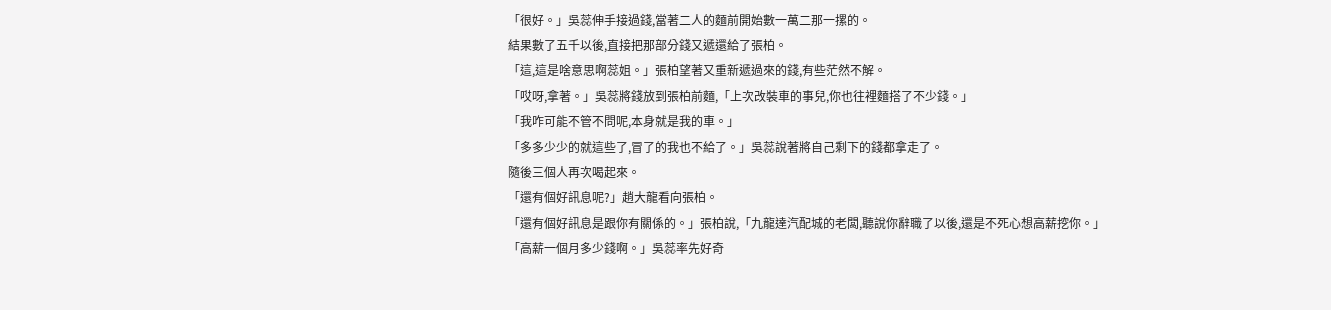「很好。」吳蕊伸手接過錢,當著二人的麵前開始數一萬二那一摞的。
結果數了五千以後,直接把那部分錢又遞還給了張柏。
「這,這是啥意思啊蕊姐。」張柏望著又重新遞過來的錢,有些茫然不解。
「哎呀,拿著。」吳蕊將錢放到張柏前麵,「上次改裝車的事兒,你也往裡麵搭了不少錢。」
「我咋可能不管不問呢,本身就是我的車。」
「多多少少的就這些了,冒了的我也不給了。」吳蕊說著將自己剩下的錢都拿走了。
隨後三個人再次喝起來。
「還有個好訊息呢?」趙大龍看向張柏。
「還有個好訊息是跟你有關係的。」張柏說,「九龍達汽配城的老闆,聽說你辭職了以後,還是不死心想高薪挖你。」
「高薪一個月多少錢啊。」吳蕊率先好奇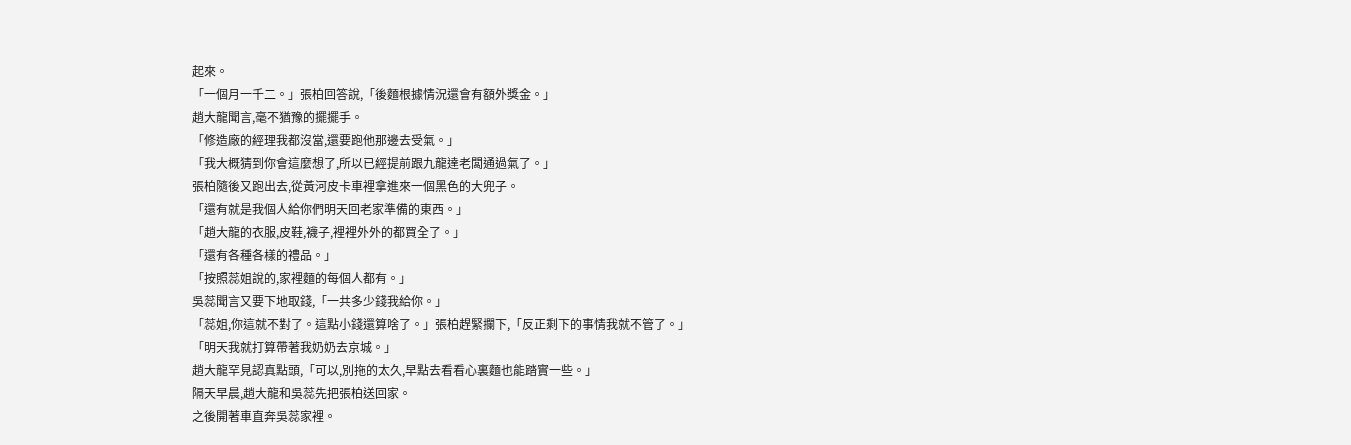起來。
「一個月一千二。」張柏回答說,「後麵根據情況還會有額外獎金。」
趙大龍聞言,毫不猶豫的擺擺手。
「修造廠的經理我都沒當,還要跑他那邊去受氣。」
「我大概猜到你會這麼想了,所以已經提前跟九龍達老闆通過氣了。」
張柏隨後又跑出去,從黃河皮卡車裡拿進來一個黑色的大兜子。
「還有就是我個人給你們明天回老家準備的東西。」
「趙大龍的衣服,皮鞋,襪子,裡裡外外的都買全了。」
「還有各種各樣的禮品。」
「按照蕊姐說的,家裡麵的每個人都有。」
吳蕊聞言又要下地取錢,「一共多少錢我給你。」
「蕊姐,你這就不對了。這點小錢還算啥了。」張柏趕緊攔下,「反正剩下的事情我就不管了。」
「明天我就打算帶著我奶奶去京城。」
趙大龍罕見認真點頭,「可以,別拖的太久,早點去看看心裏麵也能踏實一些。」
隔天早晨,趙大龍和吳蕊先把張柏送回家。
之後開著車直奔吳蕊家裡。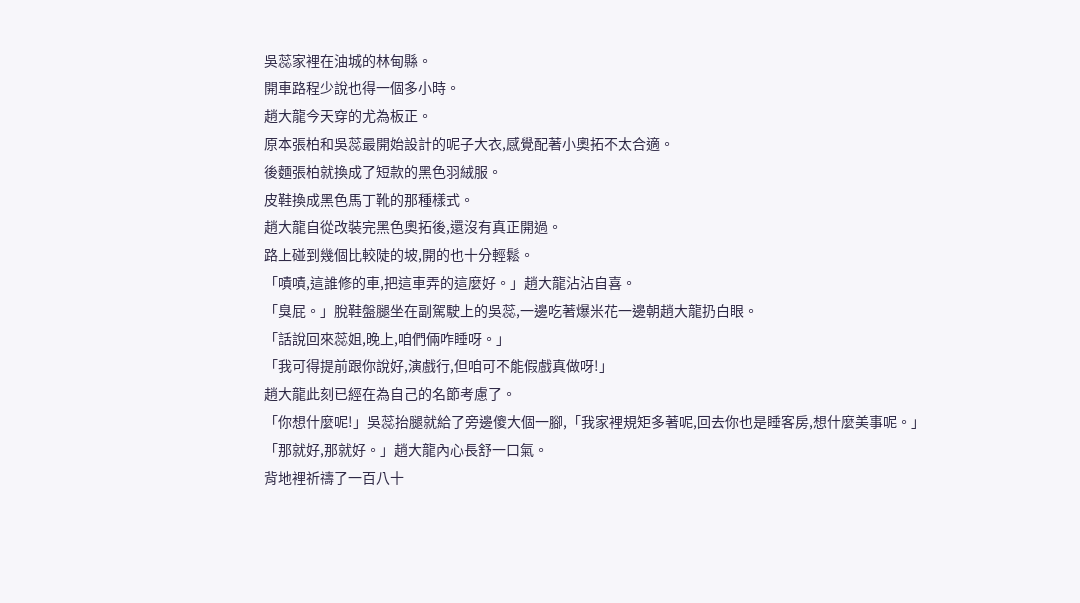吳蕊家裡在油城的林甸縣。
開車路程少說也得一個多小時。
趙大龍今天穿的尤為板正。
原本張柏和吳蕊最開始設計的呢子大衣,感覺配著小奧拓不太合適。
後麵張柏就換成了短款的黑色羽絨服。
皮鞋換成黑色馬丁靴的那種樣式。
趙大龍自從改裝完黑色奧拓後,還沒有真正開過。
路上碰到幾個比較陡的坡,開的也十分輕鬆。
「嘖嘖,這誰修的車,把這車弄的這麼好。」趙大龍沾沾自喜。
「臭屁。」脫鞋盤腿坐在副駕駛上的吳蕊,一邊吃著爆米花一邊朝趙大龍扔白眼。
「話說回來蕊姐,晚上,咱們倆咋睡呀。」
「我可得提前跟你說好,演戲行,但咱可不能假戲真做呀!」
趙大龍此刻已經在為自己的名節考慮了。
「你想什麼呢!」吳蕊抬腿就給了旁邊傻大個一腳,「我家裡規矩多著呢,回去你也是睡客房,想什麼美事呢。」
「那就好,那就好。」趙大龍內心長舒一口氣。
背地裡祈禱了一百八十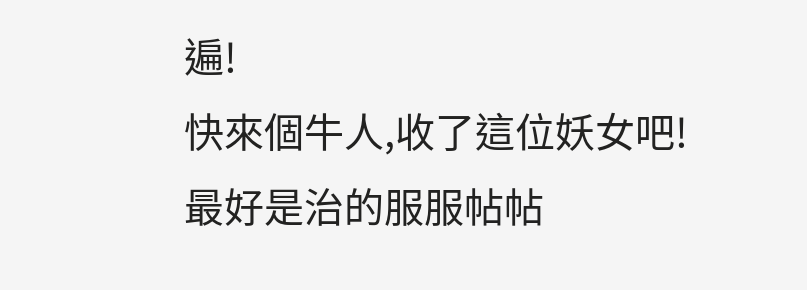遍!
快來個牛人,收了這位妖女吧!
最好是治的服服帖帖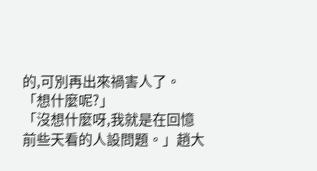的,可別再出來禍害人了。
「想什麼呢?」
「沒想什麼呀,我就是在回憶前些天看的人設問題。」趙大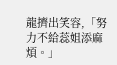龍擠出笑容,「努力不給蕊姐添麻煩。」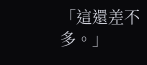「這還差不多。」